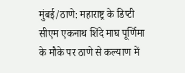मुंबई/ठाणे: महाराष्ट्र के डिप्टी सीएम एकनाथ शिंदे माघ पूर्णिमा के मौके पर ठाणे से कल्याण में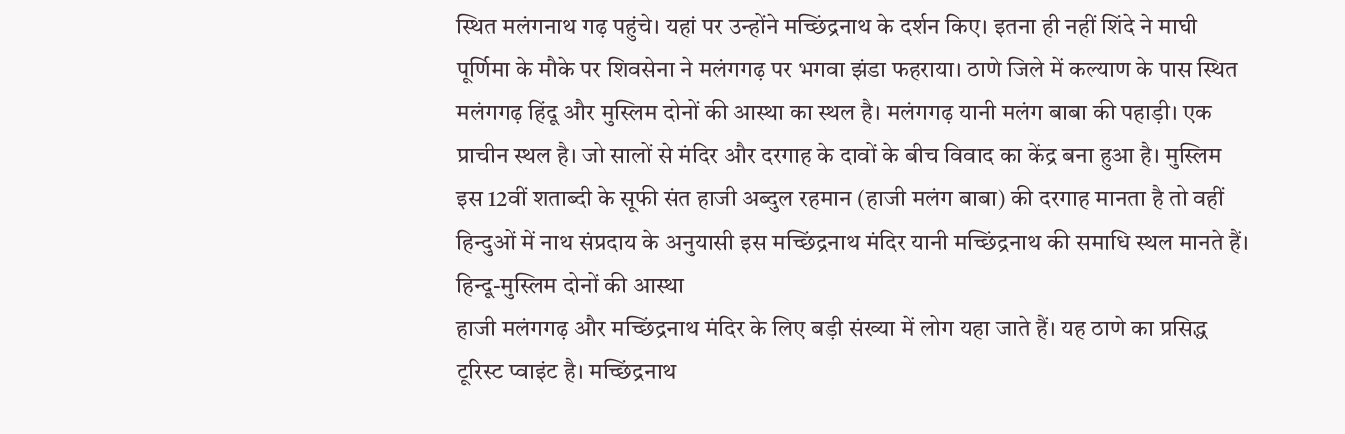स्थित मलंगनाथ गढ़ पहुंचे। यहां पर उन्होंने मच्छिंद्रनाथ के दर्शन किए। इतना ही नहीं शिंदे ने माघी पूर्णिमा के मौके पर शिवसेना ने मलंगगढ़ पर भगवा झंडा फहराया। ठाणे जिले में कल्याण के पास स्थित मलंगगढ़ हिंदू और मुस्लिम दोनों की आस्था का स्थल है। मलंगगढ़ यानी मलंग बाबा की पहाड़ी। एक प्राचीन स्थल है। जो सालों से मंदिर और दरगाह के दावों के बीच विवाद का केंद्र बना हुआ है। मुस्लिम इस 12वीं शताब्दी के सूफी संत हाजी अब्दुल रहमान (हाजी मलंग बाबा) की दरगाह मानता है तो वहीं हिन्दुओं में नाथ संप्रदाय के अनुयासी इस मच्छिंद्रनाथ मंदिर यानी मच्छिंद्रनाथ की समाधि स्थल मानते हैं।
हिन्दू-मुस्लिम दोनों की आस्था
हाजी मलंगगढ़ और मच्छिंद्रनाथ मंदिर के लिए बड़ी संख्या में लोग यहा जाते हैं। यह ठाणे का प्रसिद्ध टूरिस्ट प्वाइंट है। मच्छिंद्रनाथ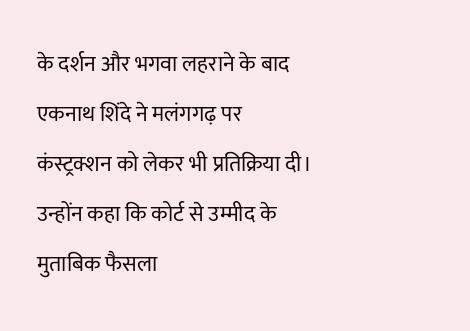के दर्शन और भगवा लहराने के बाद एकनाथ शिंदे ने मलंगगढ़ पर कंस्ट्रक्शन को लेकर भी प्रतिक्रिया दी। उन्होंन कहा कि कोर्ट से उम्मीद के मुताबिक फैसला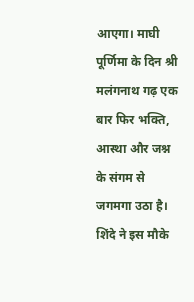आएगा। माघी पूर्णिमा के दिन श्री मलंगनाथ गढ़ एक बार फिर भक्ति, आस्था और जश्न के संगम से जगमगा उठा है। शिंदे ने इस मौके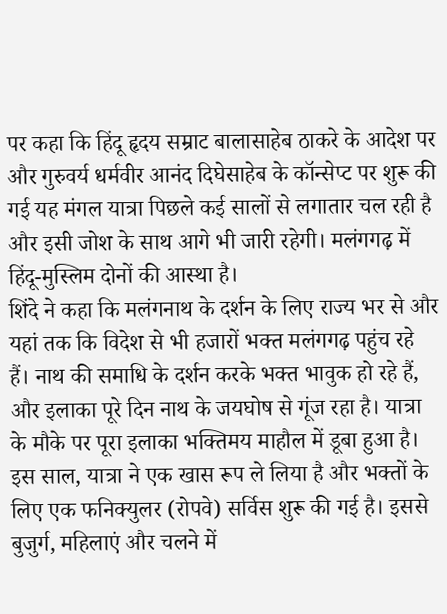पर कहा कि हिंदू हृदय सम्राट बालासाहेब ठाकरे के आदेश पर और गुरुवर्य धर्मवीर आनंद दिघेसाहेब के कॉन्सेप्ट पर शुरू की गई यह मंगल यात्रा पिछले कई सालों से लगातार चल रही है और इसी जोश के साथ आगे भी जारी रहेगी। मलंगगढ़ में हिंदू-मुस्लिम दोनों की आस्था है।
शिंदे ने कहा कि मलंगनाथ के दर्शन के लिए राज्य भर से और यहां तक कि विदेश से भी हजारों भक्त मलंगगढ़ पहुंच रहे हैं। नाथ की समाधि के दर्शन करके भक्त भावुक हो रहे हैं, और इलाका पूरे दिन नाथ के जयघोष से गूंज रहा है। यात्रा के मौके पर पूरा इलाका भक्तिमय माहौल में डूबा हुआ है। इस साल, यात्रा ने एक खास रूप ले लिया है और भक्तों के लिए एक फनिक्युलर (रोपवे) सर्विस शुरू की गई है। इससे बुजुर्ग, महिलाएं और चलने में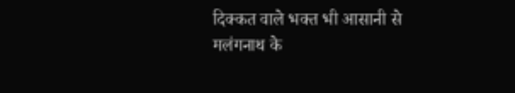दिक्कत वाले भक्त भी आसानी से मलंगनाथ के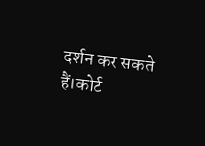दर्शन कर सकते हैं।कोर्ट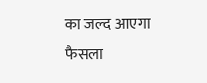का जल्द आएगा फैसला